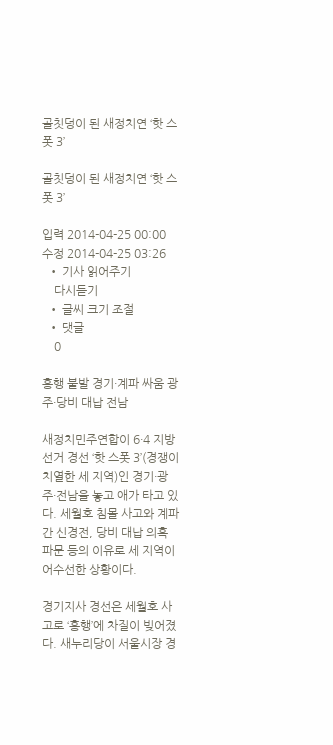골칫덩이 된 새정치연 ‘핫 스폿 3’

골칫덩이 된 새정치연 ‘핫 스폿 3’

입력 2014-04-25 00:00
수정 2014-04-25 03:26
  • 기사 읽어주기
    다시듣기
  • 글씨 크기 조절
  • 댓글
    0

흥행 불발 경기·계파 싸움 광주·당비 대납 전남

새정치민주연합이 6·4 지방선거 경선 ‘핫 스폿 3’(경쟁이 치열한 세 지역)인 경기·광주·전남을 놓고 애가 타고 있다. 세월호 침몰 사고와 계파 간 신경전, 당비 대납 의혹 파문 등의 이유로 세 지역이 어수선한 상황이다.

경기지사 경선은 세월호 사고로 ‘흥행’에 차질이 빚어졌다. 새누리당이 서울시장 경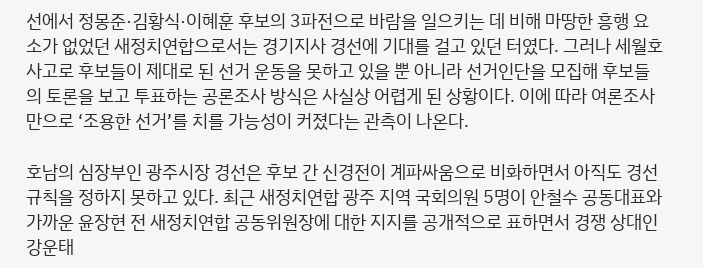선에서 정몽준·김황식·이혜훈 후보의 3파전으로 바람을 일으키는 데 비해 마땅한 흥행 요소가 없었던 새정치연합으로서는 경기지사 경선에 기대를 걸고 있던 터였다. 그러나 세월호 사고로 후보들이 제대로 된 선거 운동을 못하고 있을 뿐 아니라 선거인단을 모집해 후보들의 토론을 보고 투표하는 공론조사 방식은 사실상 어렵게 된 상황이다. 이에 따라 여론조사만으로 ‘조용한 선거’를 치를 가능성이 커졌다는 관측이 나온다.

호남의 심장부인 광주시장 경선은 후보 간 신경전이 계파싸움으로 비화하면서 아직도 경선 규칙을 정하지 못하고 있다. 최근 새정치연합 광주 지역 국회의원 5명이 안철수 공동대표와 가까운 윤장현 전 새정치연합 공동위원장에 대한 지지를 공개적으로 표하면서 경쟁 상대인 강운태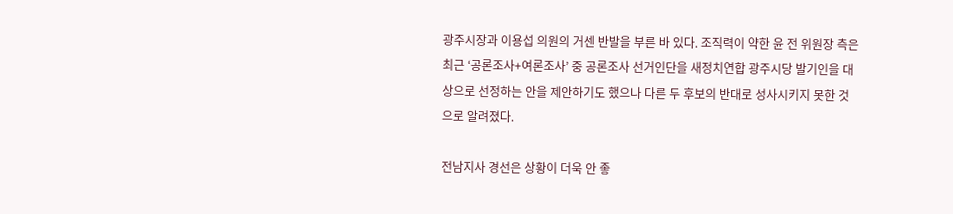광주시장과 이용섭 의원의 거센 반발을 부른 바 있다. 조직력이 약한 윤 전 위원장 측은 최근 ‘공론조사+여론조사’ 중 공론조사 선거인단을 새정치연합 광주시당 발기인을 대상으로 선정하는 안을 제안하기도 했으나 다른 두 후보의 반대로 성사시키지 못한 것으로 알려졌다.

전남지사 경선은 상황이 더욱 안 좋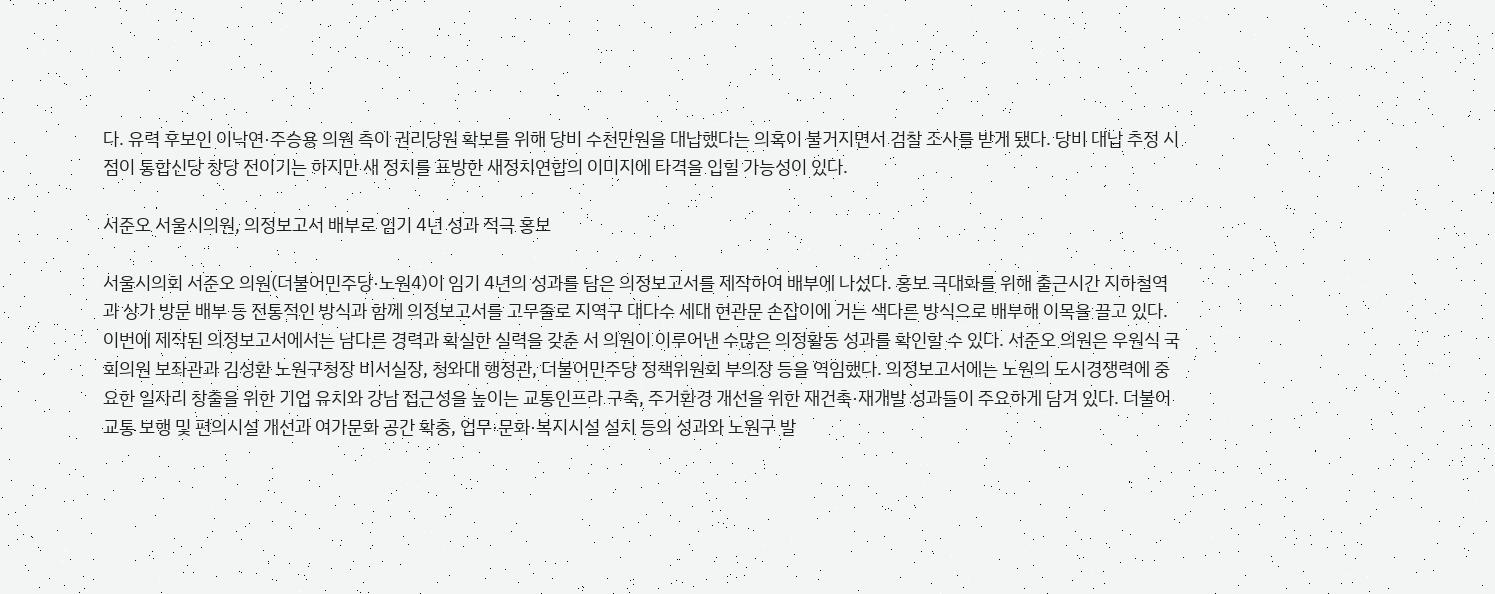다. 유력 후보인 이낙연·주승용 의원 측이 권리당원 확보를 위해 당비 수천만원을 대납했다는 의혹이 불거지면서 검찰 조사를 받게 됐다. 당비 대납 추정 시점이 통합신당 창당 전이기는 하지만 새 정치를 표방한 새정치연합의 이미지에 타격을 입힐 가능성이 있다.

서준오 서울시의원, 의정보고서 배부로 임기 4년 성과 적극 홍보

서울시의회 서준오 의원(더불어민주당·노원4)이 임기 4년의 성과를 담은 의정보고서를 제작하여 배부에 나섰다. 홍보 극대화를 위해 출근시간 지하철역과 상가 방문 배부 등 전통적인 방식과 함께 의정보고서를 고무줄로 지역구 대다수 세대 현관문 손잡이에 거는 색다른 방식으로 배부해 이목을 끌고 있다. 이번에 제작된 의정보고서에서는 남다른 경력과 확실한 실력을 갖춘 서 의원이 이루어낸 수많은 의정활동 성과를 확인할 수 있다. 서준오 의원은 우원식 국회의원 보좌관과 김성환 노원구청장 비서실장, 청와대 행정관, 더불어민주당 정책위원회 부의장 등을 역임했다. 의정보고서에는 노원의 도시경쟁력에 중요한 일자리 창출을 위한 기업 유치와 강남 접근성을 높이는 교통인프라 구축, 주거환경 개선을 위한 재건축·재개발 성과들이 주요하게 담겨 있다. 더불어 교통 보행 및 편의시설 개선과 여가문화 공간 확충, 업무·문화·복지시설 설치 등의 성과와 노원구 발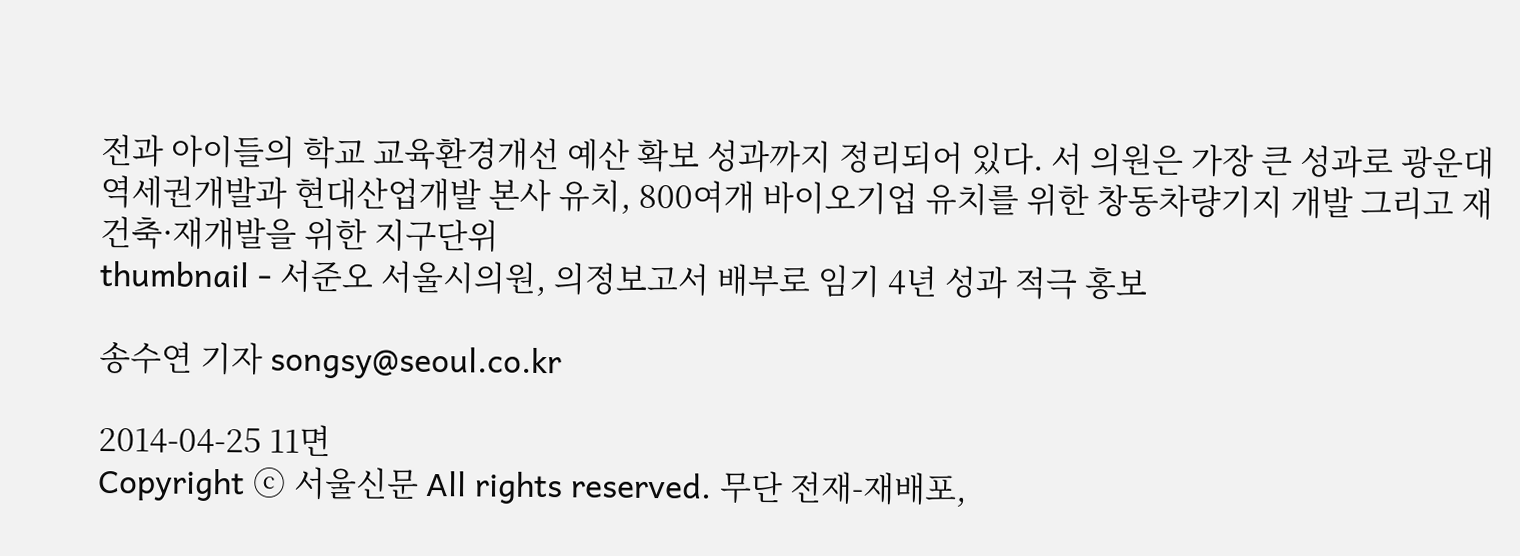전과 아이들의 학교 교육환경개선 예산 확보 성과까지 정리되어 있다. 서 의원은 가장 큰 성과로 광운대역세권개발과 현대산업개발 본사 유치, 800여개 바이오기업 유치를 위한 창동차량기지 개발 그리고 재건축·재개발을 위한 지구단위
thumbnail - 서준오 서울시의원, 의정보고서 배부로 임기 4년 성과 적극 홍보

송수연 기자 songsy@seoul.co.kr

2014-04-25 11면
Copyright ⓒ 서울신문 All rights reserved. 무단 전재-재배포,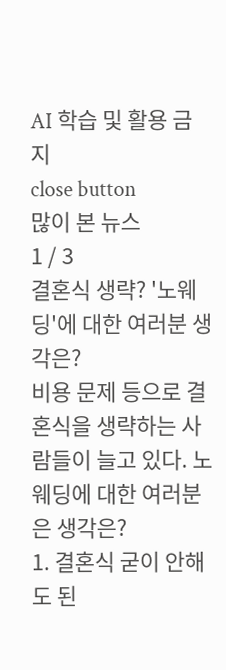AI 학습 및 활용 금지
close button
많이 본 뉴스
1 / 3
결혼식 생략? '노웨딩'에 대한 여러분 생각은?
비용 문제 등으로 결혼식을 생략하는 사람들이 늘고 있다. 노웨딩에 대한 여러분은 생각은?
1. 결혼식 굳이 안해도 된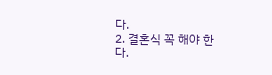다.
2. 결혼식 꼭 해야 한다.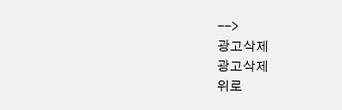-->
광고삭제
광고삭제
위로